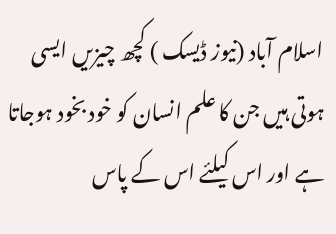اسلام آباد (نیوز ڈیسک ) کچھ چیزیں ایسی ہوتی ہیں جن کا علم انسان کو خود بخود ہوجاتا ہے اور اس کیلئے اس کے پاس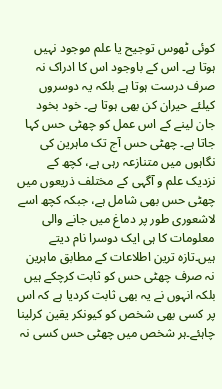کوئی ٹھوس توجیح یا علم موجود نہیں ہوتا ہے۔ اس کے باوجود اس کا ادراک نہ صرف درست ہوتا ہے بلکہ یہ دوسروں کیلئے حیران کن بھی ہوتا ہے۔ خود بخود جان لینے کے اس عمل کو چھٹی حس کہا جاتا ہے۔ چھٹی حس آج تک ماہرین کی نگاہوں میں متنازعہ رہی ہے، کچھ کے نزدیک علم و آگہی کے مختلف ذریعوں میں چھٹی حس بھی شامل ہے، جبکہ کچھ اسے لاشعوری طور پر دماغ میں جانے والی معلومات کا ہی ایک دوسرا نام دیتے ہیں۔تازہ ترین اطلاعات کے مطابق ماہرین نہ صرف چھٹی حس کو ثابت کرچکے ہیں بلکہ انہوں نے یہ بھی ثابت کردیا ہے کہ اس پر کسی بھی شخص کو کیونکر یقین کرلینا چاہئے۔ہر شخص میں چھٹی حس کسی نہ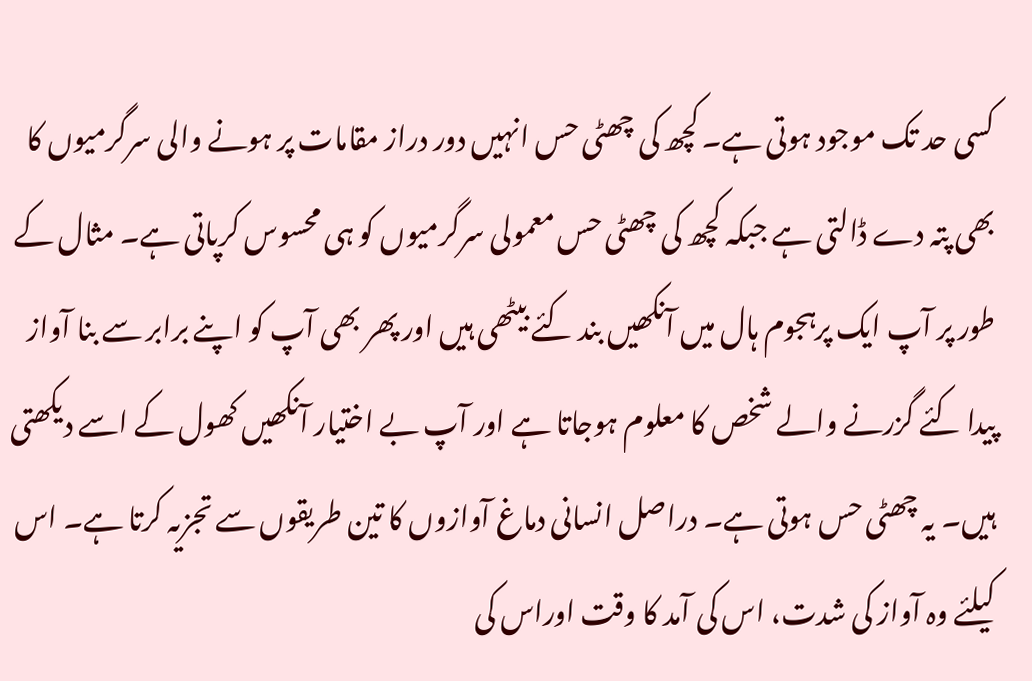کسی حد تک موجود ہوتی ہے۔ کچھ کی چھٹی حس انہیں دور دراز مقامات پر ہونے والی سرگرمیوں کا بھی پتہ دے ڈالتی ہے جبکہ کچھ کی چھٹی حس معمولی سرگرمیوں کو ہی محسوس کرپاتی ہے۔ مثال کے طور پر آپ ایک پرہجوم ہال میں آنکھیں بند کئے بیٹھی ہیں اور پھر بھی آپ کو اپنے برابر سے بنا آواز پیدا کئے گزرنے والے شخص کا معلوم ہوجاتا ہے اور آپ بے اختیار آنکھیں کھول کے اسے دیکھتی ہیں۔ یہ چھٹی حس ہوتی ہے۔ دراصل انسانی دماغ آوازوں کا تین طریقوں سے تجزیہ کرتا ہے۔ اس کیلئے وہ آواز کی شدت، اس کی آمد کا وقت اوراس کی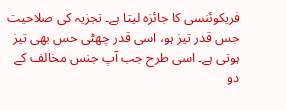فریکوئنسی کا جائزہ لیتا ہے۔ تجزیہ کی صلاحیت جس قدر تیز ہو، اسی قدر چھٹی حس بھی تیز ہوتی ہے۔ اسی طرح جب آپ جنس مخالف کے دو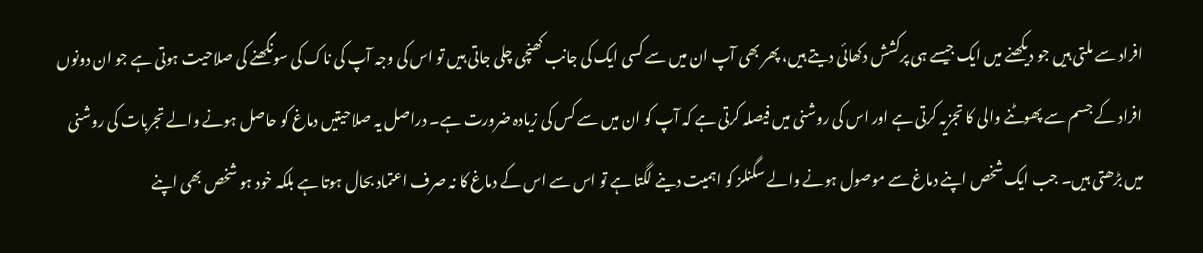افراد سے ملتی ہیں جو دیکھنے میں ایک جیسے ہی پرکشش دکھائی دیتے ہیں، پھر بھی آپ ان میں سے کسی ایک کی جانب کھنچی چلی جاتی ہیں تو اس کی وجہ آپ کی ناک کی سونگھنے کی صلاحیت ہوتی ہے جو ان دونوں افراد کے جسم سے پھوٹنے والی کا تجزیہ کرتی ہے اور اس کی روشنی میں فیصلہ کرتی ہے کہ آپ کو ان میں سے کس کی زیادہ ضرورت ہے۔ دراصل یہ صلاحیتیں دماغ کو حاصل ہونے والے تجربات کی روشنی میں بڑھتی ہیں۔ جب ایک شخص اپنے دماغ سے موصول ہونے والے سگنلز کو اہمیت دینے لگتا ہے تو اس سے اس کے دماغ کا نہ صرف اعتماد بحال ہوتا ہے بلکہ خود ہو شخص بھی اپنے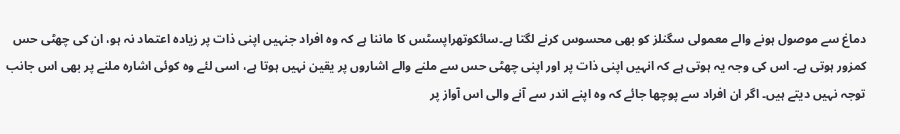دماغ سے موصول ہونے والے معمولی سگنلز کو بھی محسوس کرنے لگتا ہے۔سائکوتھراپسٹس کا ماننا ہے کہ وہ افراد جنہیں اپنی ذات پر زیادہ اعتماد نہ ہو، ان کی چھٹی حس کمزور ہوتی ہے۔ اس کی وجہ یہ ہوتی ہے کہ انہیں اپنی ذات پر اور اپنی چھٹی حس سے ملنے والے اشاروں پر یقین نہیں ہوتا ہے، اسی لئے وہ کوئی اشارہ ملنے پر بھی اس جانب توجہ نہیں دیتے ہیں۔ اگر ان افراد سے پوچھا جائے کہ وہ اپنے اندر سے آنے والی اس آواز پر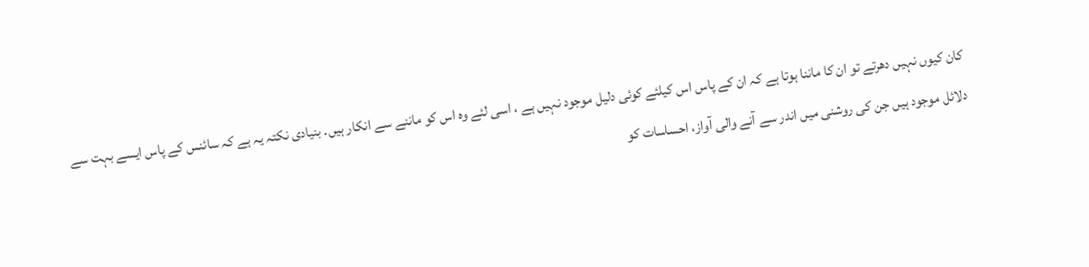کان کیوں نہیں دھرتے تو ان کا ماننا ہوتا ہے کہ ان کے پاس اس کیلئے کوئی دلیل موجود نہیں ہے ، اسی لئے وہ اس کو ماننے سے انکار ہیں۔ بنیادی نکتہ یہ ہے کہ سائنس کے پاس ایسے بہت سے دلائل موجود ہیں جن کی روشنی میں اندر سے آنے والی آواز، احساسات کو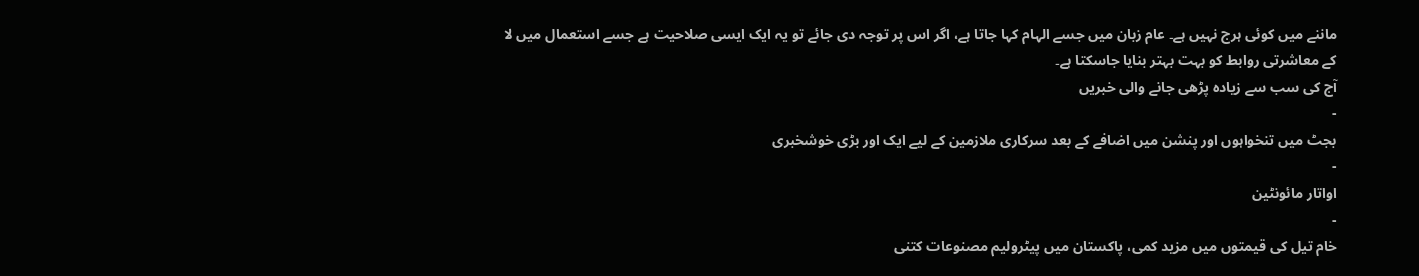ماننے میں کوئی ہرج نہیں ہے۔ عام زبان میں جسے الہام کہا جاتا ہے، اگر اس پر توجہ دی جائے تو یہ ایک ایسی صلاحیت ہے جسے استعمال میں لا کے معاشرتی روابط کو بہت بہتر بنایا جاسکتا ہے۔
آج کی سب سے زیادہ پڑھی جانے والی خبریں
-
بجٹ میں تنخواہوں اور پنشن میں اضافے کے بعد سرکاری ملازمین کے لیے ایک اور بڑی خوشخبری
-
اواتار مائونٹین
-
خام تیل کی قیمتوں میں مزید کمی، پاکستان میں پیٹرولیم مصنوعات کتنی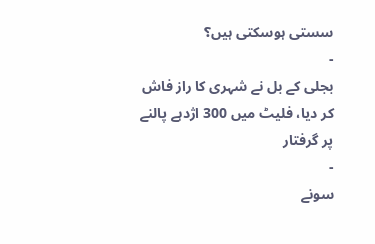سستی ہوسکتی ہیں؟
-
بجلی کے بل نے شہری کا راز فاش کر دیا، فلیٹ میں 300 اژدہے پالنے پر گرفتار
-
سونے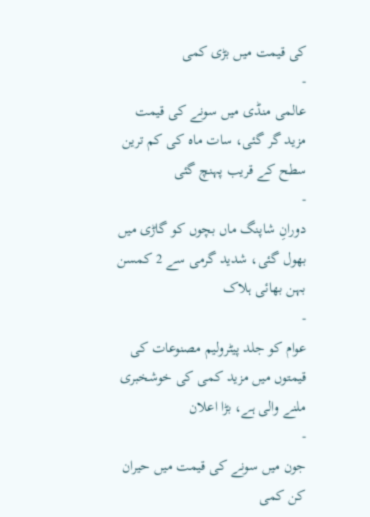کی قیمت میں بڑی کمی
-
عالمی منڈی میں سونے کی قیمت مزید گر گئی، سات ماہ کی کم ترین سطح کے قریب پہنچ گئی
-
دورانِ شاپنگ ماں بچوں کو گاڑی میں بھول گئی، شدید گرمی سے 2 کمسن بہن بھائی ہلاک
-
عوام کو جلد پیٹرولیم مصنوعات کی قیمتوں میں مزید کمی کی خوشخبری ملنے والی ہے، بڑا اعلان
-
جون میں سونے کی قیمت میں حیران کن کمی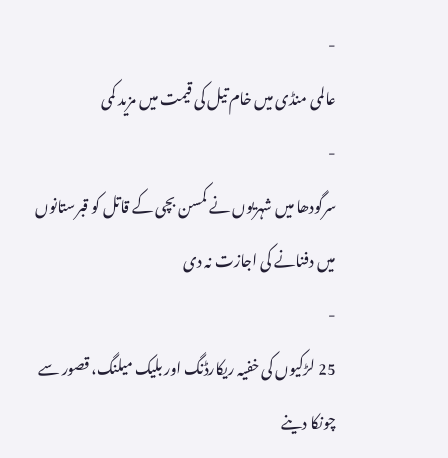-
عالمی منڈی میں خام تیل کی قیمت میں مزید کمی
-
سرگودھا میں شہریوں نے کمسن بچی کے قاتل کو قبرستانوں میں دفنانے کی اجازت نہ دی
-
25 لڑکیوں کی خفیہ ریکارڈنگ اور بلیک میلنگ، قصور سے چونکا دینے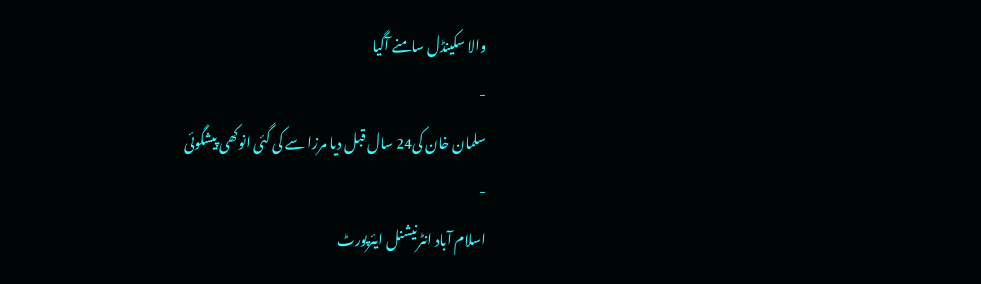والا سکینڈل سامنے آگیا
-
سلمان خان کی24 سال قبل دیا مرزا سے کی گئی انوکھی پیشگوئی
-
اسلام آباد انٹرنیشنل ایئرپورٹ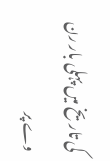کی تاریخ میں پہلی بار رن وے پر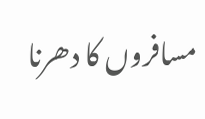مسافروں کا دھرنا